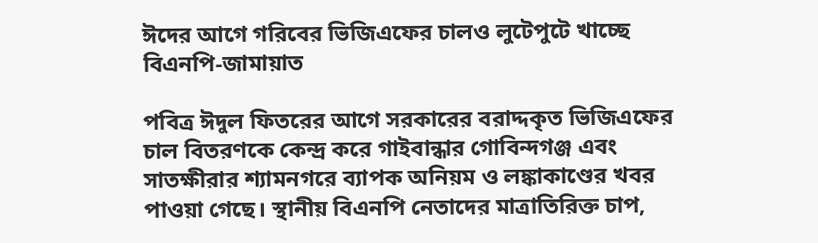ঈদের আগে গরিবের ভিজিএফের চালও লুটেপুটে খাচ্ছে বিএনপি-জামায়াত

পবিত্র ঈদুল ফিতরের আগে সরকারের বরাদ্দকৃত ভিজিএফের চাল বিতরণকে কেন্দ্র করে গাইবান্ধার গোবিন্দগঞ্জ এবং সাতক্ষীরার শ্যামনগরে ব্যাপক অনিয়ম ও লঙ্কাকাণ্ডের খবর পাওয়া গেছে। স্থানীয় বিএনপি নেতাদের মাত্রাতিরিক্ত চাপ,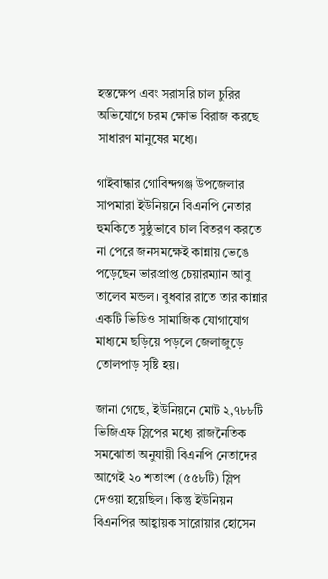হস্তক্ষেপ এবং সরাসরি চাল চুরির অভিযোগে চরম ক্ষোভ বিরাজ করছে সাধারণ মানুষের মধ্যে।

গাইবান্ধার গোবিন্দগঞ্জ উপজেলার সাপমারা ইউনিয়নে বিএনপি নেতার হুমকিতে সুষ্ঠুভাবে চাল বিতরণ করতে না পেরে জনসমক্ষেই কান্নায় ভেঙে পড়েছেন ভারপ্রাপ্ত চেয়ারম্যান আবু তালেব মন্ডল। বুধবার রাতে তার কান্নার একটি ভিডিও সামাজিক যোগাযোগ মাধ্যমে ছড়িয়ে পড়লে জেলাজুড়ে তোলপাড় সৃষ্টি হয়।

জানা গেছে, ইউনিয়নে মোট ২,৭৮৮টি ভিজিএফ স্লিপের মধ্যে রাজনৈতিক সমঝোতা অনুযায়ী বিএনপি নেতাদের আগেই ২০ শতাংশ (৫৫৮টি) স্লিপ দেওয়া হয়েছিল। কিন্তু ইউনিয়ন বিএনপির আহ্বায়ক সারোয়ার হোসেন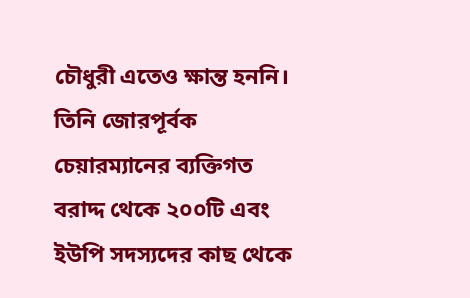চৌধুরী এতেও ক্ষান্ত হননি। তিনি জোরপূর্বক চেয়ারম্যানের ব্যক্তিগত বরাদ্দ থেকে ২০০টি এবং ইউপি সদস্যদের কাছ থেকে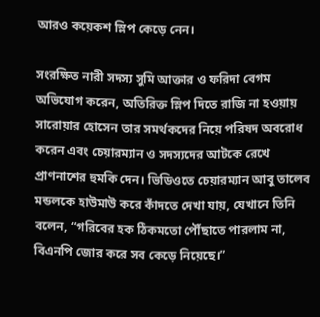আরও কয়েকশ স্লিপ কেড়ে নেন।

সংরক্ষিত নারী সদস্য সুমি আক্তার ও ফরিদা বেগম অভিযোগ করেন, অতিরিক্ত স্লিপ দিতে রাজি না হওয়ায় সারোয়ার হোসেন তার সমর্থকদের নিয়ে পরিষদ অবরোধ করেন এবং চেয়ারম্যান ও সদস্যদের আটকে রেখে প্রাণনাশের হুমকি দেন। ভিডিওতে চেয়ারম্যান আবু তালেব মন্ডলকে হাউমাউ করে কাঁদতে দেখা যায়, যেখানে তিনি বলেন, “গরিবের হক ঠিকমতো পৌঁছাতে পারলাম না, বিএনপি জোর করে সব কেড়ে নিয়েছে।”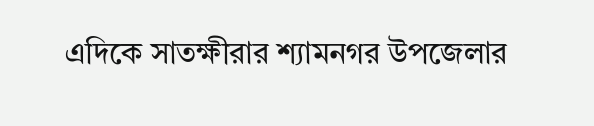এদিকে সাতক্ষীরার শ্যামনগর উপজেলার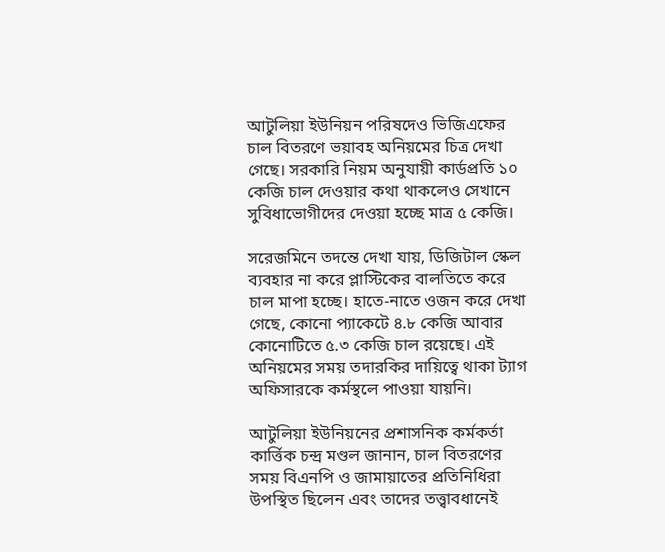আটুলিয়া ইউনিয়ন পরিষদেও ভিজিএফের চাল বিতরণে ভয়াবহ অনিয়মের চিত্র দেখা গেছে। সরকারি নিয়ম অনুযায়ী কার্ডপ্রতি ১০ কেজি চাল দেওয়ার কথা থাকলেও সেখানে সুবিধাভোগীদের দেওয়া হচ্ছে মাত্র ৫ কেজি।

সরেজমিনে তদন্তে দেখা যায়, ডিজিটাল স্কেল ব্যবহার না করে প্লাস্টিকের বালতিতে করে চাল মাপা হচ্ছে। হাতে-নাতে ওজন করে দেখা গেছে, কোনো প্যাকেটে ৪.৮ কেজি আবার কোনোটিতে ৫.৩ কেজি চাল রয়েছে। এই অনিয়মের সময় তদারকির দায়িত্বে থাকা ট্যাগ অফিসারকে কর্মস্থলে পাওয়া যায়নি।

আটুলিয়া ইউনিয়নের প্রশাসনিক কর্মকর্তা কার্ত্তিক চন্দ্র মণ্ডল জানান, চাল বিতরণের সময় বিএনপি ও জামায়াতের প্রতিনিধিরা উপস্থিত ছিলেন এবং তাদের তত্ত্বাবধানেই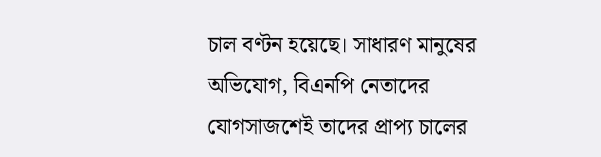চাল বণ্টন হয়েছে। সাধারণ মানুষের অভিযোগ, বিএনপি নেতাদের যোগসাজশেই তাদের প্রাপ্য চালের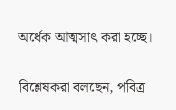অর্ধেক আত্মসাৎ করা হচ্ছে।

বিশ্লেষকরা বলছেন, পবিত্র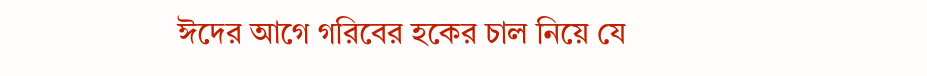ঈদের আগে গরিবের হকের চাল নিয়ে যে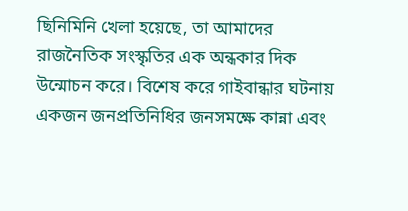ছিনিমিনি খেলা হয়েছে, তা আমাদের রাজনৈতিক সংস্কৃতির এক অন্ধকার দিক উন্মোচন করে। বিশেষ করে গাইবান্ধার ঘটনায় একজন জনপ্রতিনিধির জনসমক্ষে কান্না এবং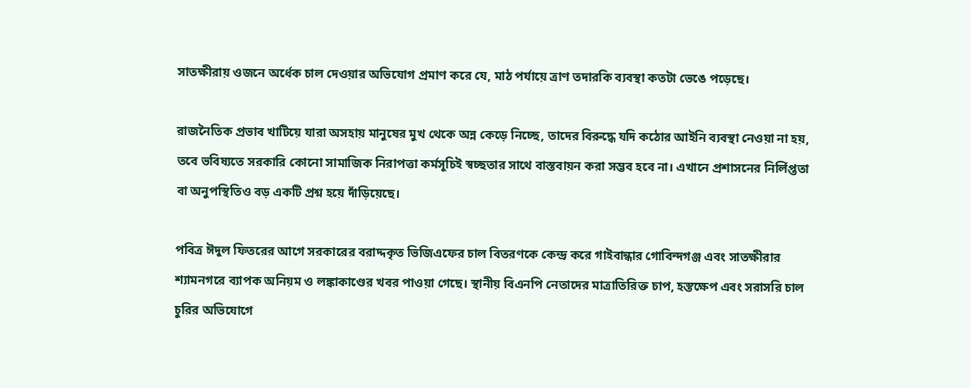সাতক্ষীরায় ওজনে অর্ধেক চাল দেওয়ার অভিযোগ প্রমাণ করে যে, মাঠ পর্যায়ে ত্রাণ তদারকি ব্যবস্থা কতটা ভেঙে পড়েছে।

রাজনৈতিক প্রভাব খাটিয়ে যারা অসহায় মানুষের মুখ থেকে অন্ন কেড়ে নিচ্ছে, তাদের বিরুদ্ধে যদি কঠোর আইনি ব্যবস্থা নেওয়া না হয়, তবে ভবিষ্যতে সরকারি কোনো সামাজিক নিরাপত্তা কর্মসূচিই স্বচ্ছতার সাথে বাস্তবায়ন করা সম্ভব হবে না। এখানে প্রশাসনের নির্লিপ্ততা বা অনুপস্থিতিও বড় একটি প্রশ্ন হয়ে দাঁড়িয়েছে।

পবিত্র ঈদুল ফিতরের আগে সরকারের বরাদ্দকৃত ভিজিএফের চাল বিতরণকে কেন্দ্র করে গাইবান্ধার গোবিন্দগঞ্জ এবং সাতক্ষীরার শ্যামনগরে ব্যাপক অনিয়ম ও লঙ্কাকাণ্ডের খবর পাওয়া গেছে। স্থানীয় বিএনপি নেতাদের মাত্রাতিরিক্ত চাপ, হস্তক্ষেপ এবং সরাসরি চাল চুরির অভিযোগে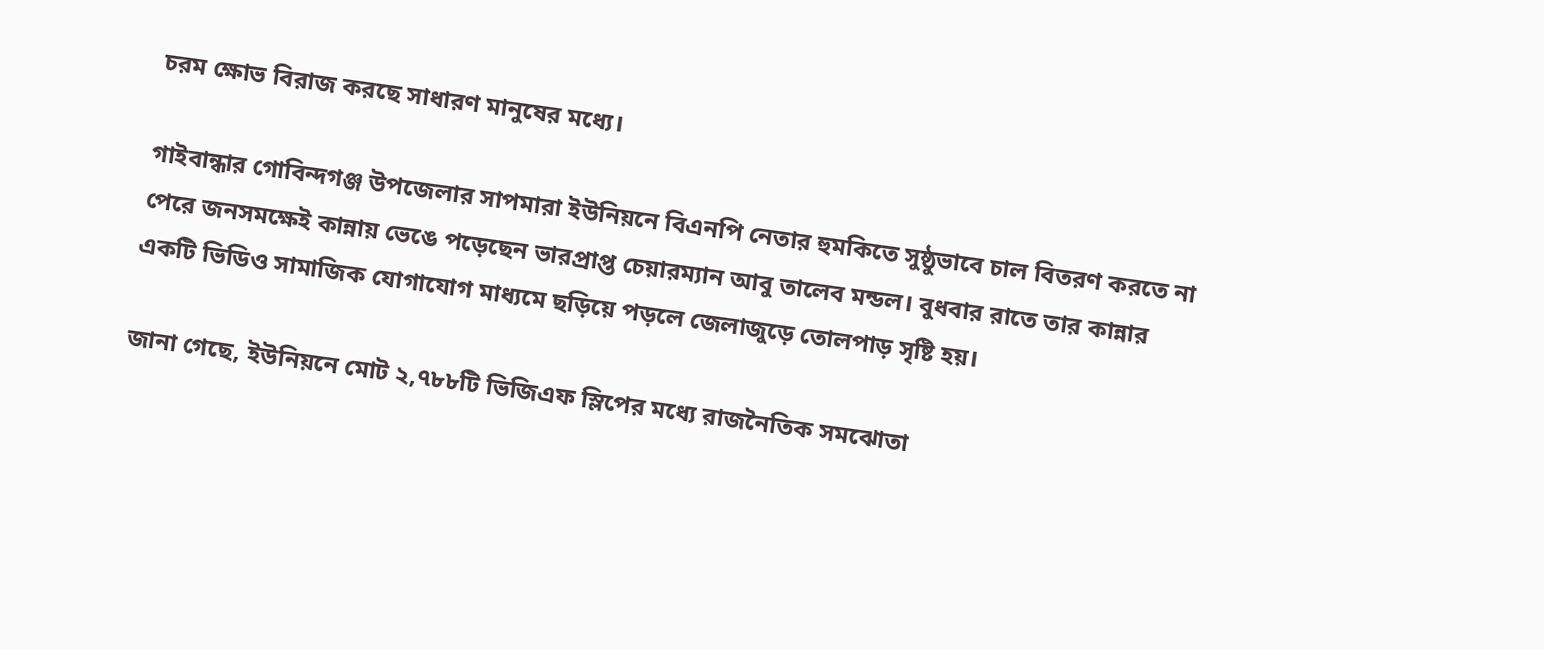চরম ক্ষোভ বিরাজ করছে সাধারণ মানুষের মধ্যে।

গাইবান্ধার গোবিন্দগঞ্জ উপজেলার সাপমারা ইউনিয়নে বিএনপি নেতার হুমকিতে সুষ্ঠুভাবে চাল বিতরণ করতে না পেরে জনসমক্ষেই কান্নায় ভেঙে পড়েছেন ভারপ্রাপ্ত চেয়ারম্যান আবু তালেব মন্ডল। বুধবার রাতে তার কান্নার একটি ভিডিও সামাজিক যোগাযোগ মাধ্যমে ছড়িয়ে পড়লে জেলাজুড়ে তোলপাড় সৃষ্টি হয়।

জানা গেছে, ইউনিয়নে মোট ২,৭৮৮টি ভিজিএফ স্লিপের মধ্যে রাজনৈতিক সমঝোতা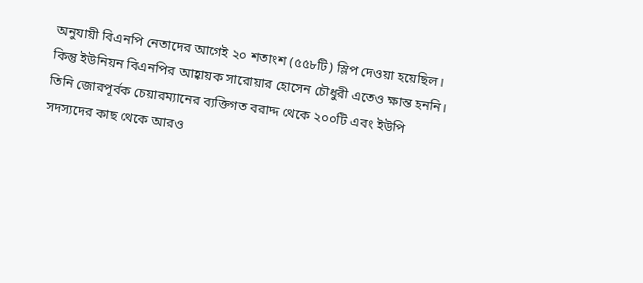অনুযায়ী বিএনপি নেতাদের আগেই ২০ শতাংশ (৫৫৮টি) স্লিপ দেওয়া হয়েছিল। কিন্তু ইউনিয়ন বিএনপির আহ্বায়ক সারোয়ার হোসেন চৌধুরী এতেও ক্ষান্ত হননি। তিনি জোরপূর্বক চেয়ারম্যানের ব্যক্তিগত বরাদ্দ থেকে ২০০টি এবং ইউপি সদস্যদের কাছ থেকে আরও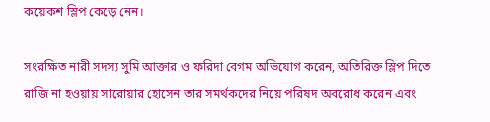কয়েকশ স্লিপ কেড়ে নেন।

সংরক্ষিত নারী সদস্য সুমি আক্তার ও ফরিদা বেগম অভিযোগ করেন, অতিরিক্ত স্লিপ দিতে রাজি না হওয়ায় সারোয়ার হোসেন তার সমর্থকদের নিয়ে পরিষদ অবরোধ করেন এবং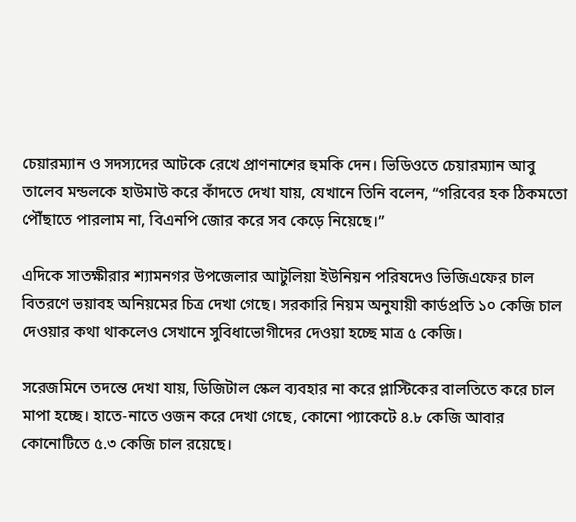চেয়ারম্যান ও সদস্যদের আটকে রেখে প্রাণনাশের হুমকি দেন। ভিডিওতে চেয়ারম্যান আবু তালেব মন্ডলকে হাউমাউ করে কাঁদতে দেখা যায়, যেখানে তিনি বলেন, “গরিবের হক ঠিকমতো পৌঁছাতে পারলাম না, বিএনপি জোর করে সব কেড়ে নিয়েছে।”

এদিকে সাতক্ষীরার শ্যামনগর উপজেলার আটুলিয়া ইউনিয়ন পরিষদেও ভিজিএফের চাল বিতরণে ভয়াবহ অনিয়মের চিত্র দেখা গেছে। সরকারি নিয়ম অনুযায়ী কার্ডপ্রতি ১০ কেজি চাল দেওয়ার কথা থাকলেও সেখানে সুবিধাভোগীদের দেওয়া হচ্ছে মাত্র ৫ কেজি।

সরেজমিনে তদন্তে দেখা যায়, ডিজিটাল স্কেল ব্যবহার না করে প্লাস্টিকের বালতিতে করে চাল মাপা হচ্ছে। হাতে-নাতে ওজন করে দেখা গেছে, কোনো প্যাকেটে ৪.৮ কেজি আবার কোনোটিতে ৫.৩ কেজি চাল রয়েছে।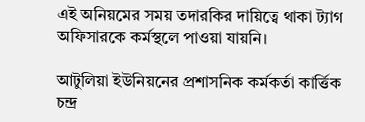এই অনিয়মের সময় তদারকির দায়িত্বে থাকা ট্যাগ অফিসারকে কর্মস্থলে পাওয়া যায়নি।

আটুলিয়া ইউনিয়নের প্রশাসনিক কর্মকর্তা কার্ত্তিক চন্দ্র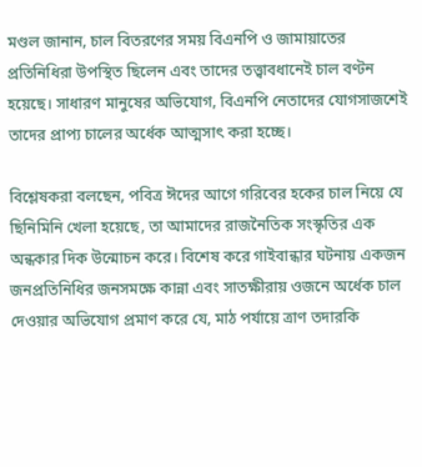মণ্ডল জানান, চাল বিতরণের সময় বিএনপি ও জামায়াতের প্রতিনিধিরা উপস্থিত ছিলেন এবং তাদের তত্ত্বাবধানেই চাল বণ্টন হয়েছে। সাধারণ মানুষের অভিযোগ, বিএনপি নেতাদের যোগসাজশেই তাদের প্রাপ্য চালের অর্ধেক আত্মসাৎ করা হচ্ছে।

বিশ্লেষকরা বলছেন, পবিত্র ঈদের আগে গরিবের হকের চাল নিয়ে যে ছিনিমিনি খেলা হয়েছে, তা আমাদের রাজনৈতিক সংস্কৃতির এক অন্ধকার দিক উন্মোচন করে। বিশেষ করে গাইবান্ধার ঘটনায় একজন জনপ্রতিনিধির জনসমক্ষে কান্না এবং সাতক্ষীরায় ওজনে অর্ধেক চাল দেওয়ার অভিযোগ প্রমাণ করে যে, মাঠ পর্যায়ে ত্রাণ তদারকি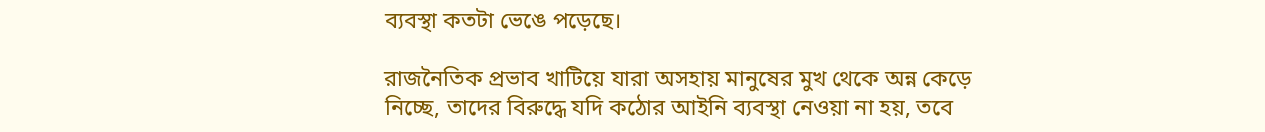ব্যবস্থা কতটা ভেঙে পড়েছে।

রাজনৈতিক প্রভাব খাটিয়ে যারা অসহায় মানুষের মুখ থেকে অন্ন কেড়ে নিচ্ছে, তাদের বিরুদ্ধে যদি কঠোর আইনি ব্যবস্থা নেওয়া না হয়, তবে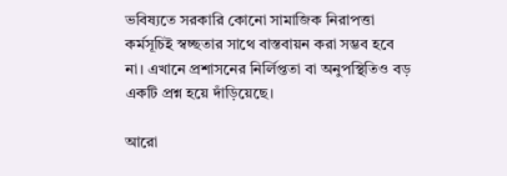ভবিষ্যতে সরকারি কোনো সামাজিক নিরাপত্তা কর্মসূচিই স্বচ্ছতার সাথে বাস্তবায়ন করা সম্ভব হবে না। এখানে প্রশাসনের নির্লিপ্ততা বা অনুপস্থিতিও বড় একটি প্রশ্ন হয়ে দাঁড়িয়েছে।

আরো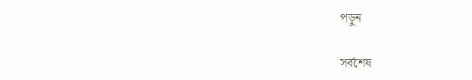পড়ুন

সর্বশেষ